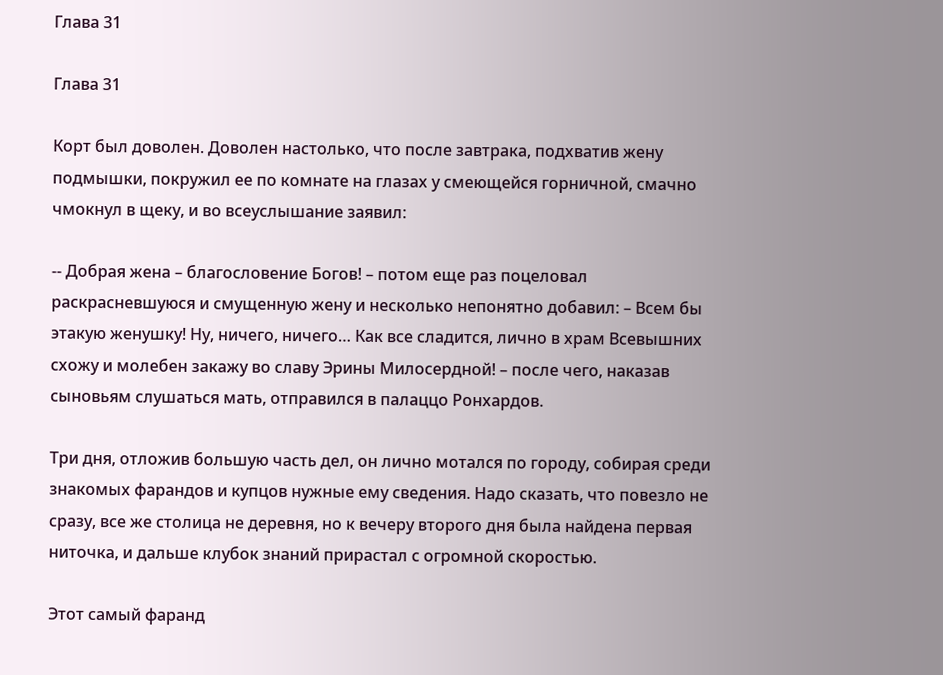Глава 31

Глава 31

Корт был доволен. Доволен настолько, что после завтрака, подхватив жену подмышки, покружил ее по комнате на глазах у смеющейся горничной, смачно чмокнул в щеку, и во всеуслышание заявил:

-- Добрая жена – благословение Богов! – потом еще раз поцеловал раскрасневшуюся и смущенную жену и несколько непонятно добавил: – Всем бы этакую женушку! Ну, ничего, ничего… Как все сладится, лично в храм Всевышних схожу и молебен закажу во славу Эрины Милосердной! – после чего, наказав сыновьям слушаться мать, отправился в палаццо Ронхардов.

Три дня, отложив большую часть дел, он лично мотался по городу, собирая среди знакомых фарандов и купцов нужные ему сведения. Надо сказать, что повезло не сразу, все же столица не деревня, но к вечеру второго дня была найдена первая ниточка, и дальше клубок знаний прирастал с огромной скоростью.

Этот самый фаранд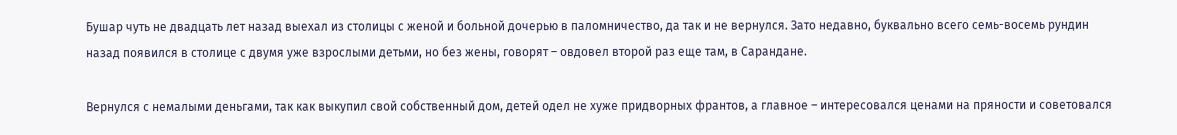Бушар чуть не двадцать лет назад выехал из столицы с женой и больной дочерью в паломничество, да так и не вернулся. Зато недавно, буквально всего семь-восемь рундин назад появился в столице с двумя уже взрослыми детьми, но без жены, говорят – овдовел второй раз еще там, в Сарандане.

Вернулся с немалыми деньгами, так как выкупил свой собственный дом, детей одел не хуже придворных франтов, а главное – интересовался ценами на пряности и советовался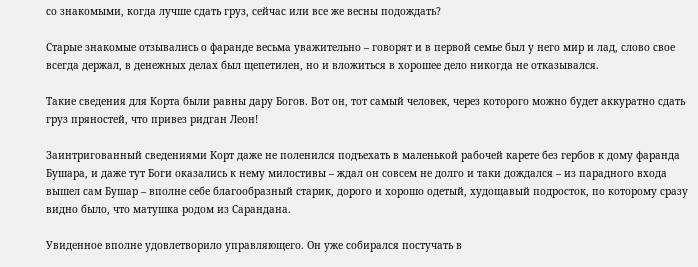со знакомыми, когда лучше сдать груз, сейчас или все же весны подождать?

Старые знакомые отзывались о фаранде весьма уважительно – говорят и в первой семье был у него мир и лад, слово свое всегда держал, в денежных делах был щепетилен, но и вложиться в хорошее дело никогда не отказывался.

Такие сведения для Корта были равны дару Богов. Вот он, тот самый человек, через которого можно будет аккуратно сдать груз пряностей, что привез ридган Леон!

Заинтригованный сведениями Корт даже не поленился подъехать в маленькой рабочей карете без гербов к дому фаранда Бушара, и даже тут Боги оказались к нему милостивы – ждал он совсем не долго и таки дождался – из парадного входа вышел сам Бушар – вполне себе благообразный старик, дорого и хорошо одетый, худощавый подросток, по которому сразу видно было, что матушка родом из Сарандана.

Увиденное вполне удовлетворило управляющего. Он уже собирался постучать в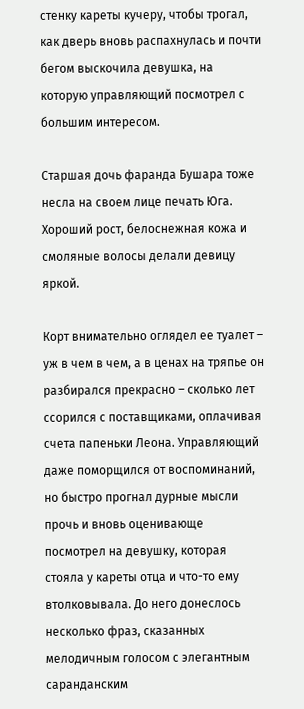стенку кареты кучеру, чтобы трогал, как дверь вновь распахнулась и почти бегом выскочила девушка, на которую управляющий посмотрел с большим интересом.

Старшая дочь фаранда Бушара тоже несла на своем лице печать Юга. Хороший рост, белоснежная кожа и смоляные волосы делали девицу яркой.

Корт внимательно оглядел ее туалет – уж в чем в чем, а в ценах на тряпье он разбирался прекрасно – сколько лет ссорился с поставщиками, оплачивая счета папеньки Леона. Управляющий даже поморщился от воспоминаний, но быстро прогнал дурные мысли прочь и вновь оценивающе посмотрел на девушку, которая стояла у кареты отца и что-то ему втолковывала. До него донеслось несколько фраз, сказанных мелодичным голосом с элегантным саранданским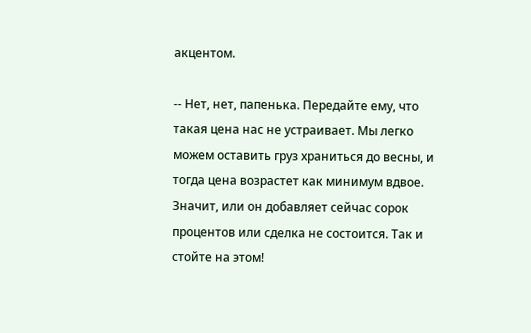акцентом.

-- Нет, нет, папенька. Передайте ему, что такая цена нас не устраивает. Мы легко можем оставить груз храниться до весны, и тогда цена возрастет как минимум вдвое. Значит, или он добавляет сейчас сорок процентов или сделка не состоится. Так и стойте на этом!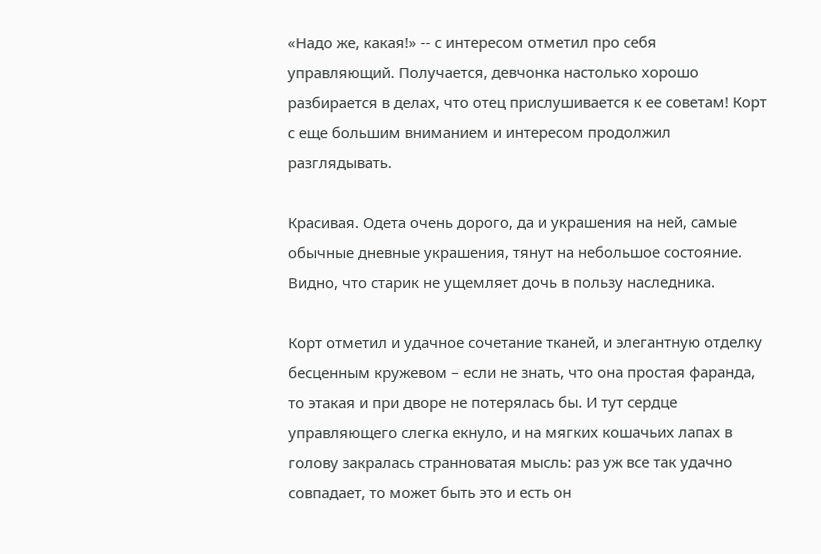«Надо же, какая!» -- с интересом отметил про себя управляющий. Получается, девчонка настолько хорошо разбирается в делах, что отец прислушивается к ее советам! Корт с еще большим вниманием и интересом продолжил разглядывать.

Красивая. Одета очень дорого, да и украшения на ней, самые обычные дневные украшения, тянут на небольшое состояние. Видно, что старик не ущемляет дочь в пользу наследника.

Корт отметил и удачное сочетание тканей, и элегантную отделку бесценным кружевом – если не знать, что она простая фаранда, то этакая и при дворе не потерялась бы. И тут сердце управляющего слегка екнуло, и на мягких кошачьих лапах в голову закралась странноватая мысль: раз уж все так удачно совпадает, то может быть это и есть он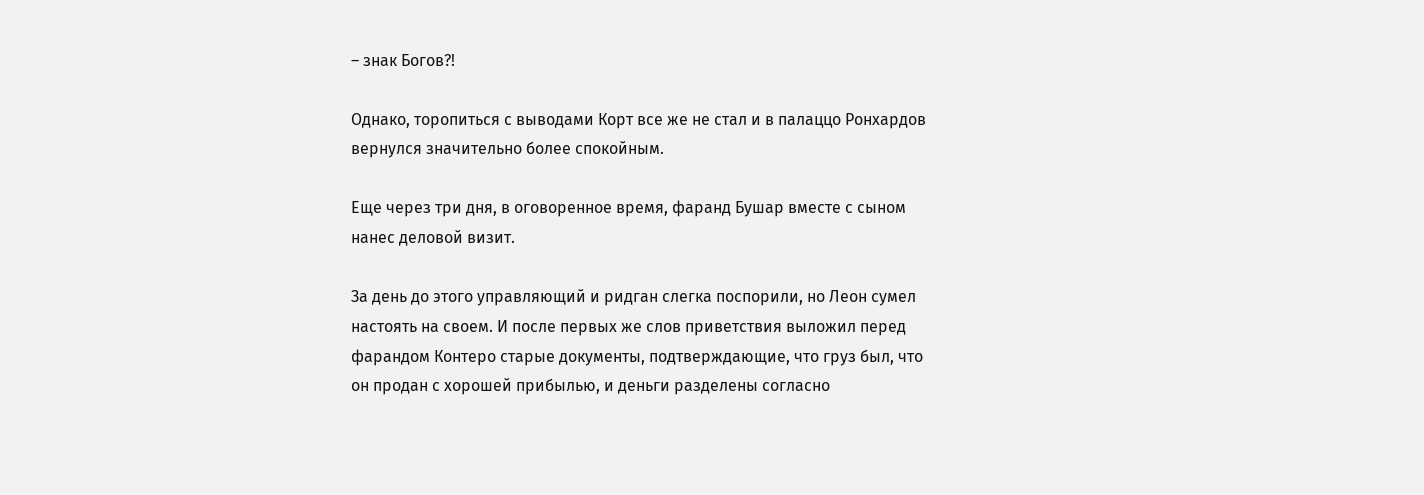– знак Богов?!

Однако, торопиться с выводами Корт все же не стал и в палаццо Ронхардов вернулся значительно более спокойным.

Еще через три дня, в оговоренное время, фаранд Бушар вместе с сыном нанес деловой визит.

За день до этого управляющий и ридган слегка поспорили, но Леон сумел настоять на своем. И после первых же слов приветствия выложил перед фарандом Контеро старые документы, подтверждающие, что груз был, что он продан с хорошей прибылью, и деньги разделены согласно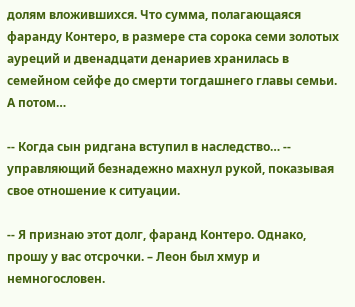долям вложившихся. Что сумма, полагающаяся фаранду Контеро, в размере ста сорока семи золотых ауреций и двенадцати денариев хранилась в семейном сейфе до смерти тогдашнего главы семьи. А потом…

-- Когда сын ридгана вступил в наследство… -- управляющий безнадежно махнул рукой, показывая свое отношение к ситуации.

-- Я признаю этот долг, фаранд Контеро. Однако, прошу у вас отсрочки. – Леон был хмур и немногословен.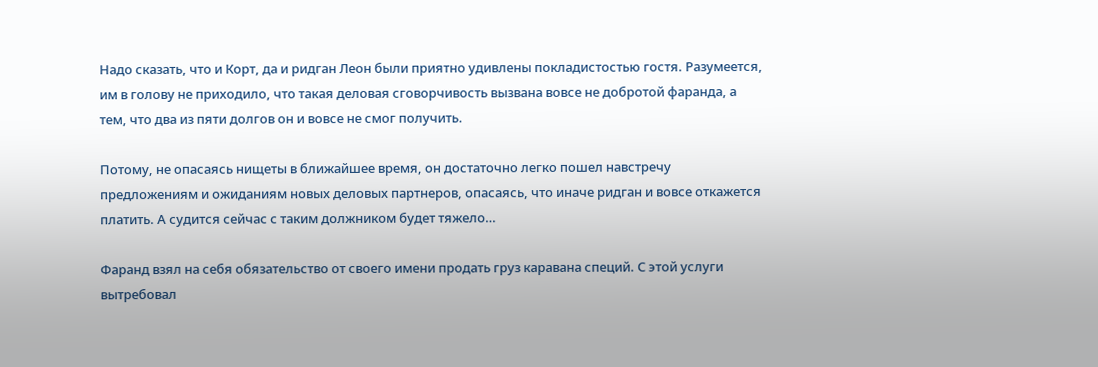Надо сказать, что и Корт, да и ридган Леон были приятно удивлены покладистостью гостя. Разумеется, им в голову не приходило, что такая деловая сговорчивость вызвана вовсе не добротой фаранда, а тем, что два из пяти долгов он и вовсе не смог получить.

Потому, не опасаясь нищеты в ближайшее время, он достаточно легко пошел навстречу предложениям и ожиданиям новых деловых партнеров, опасаясь, что иначе ридган и вовсе откажется платить. А судится сейчас с таким должником будет тяжело…

Фаранд взял на себя обязательство от своего имени продать груз каравана специй. С этой услуги вытребовал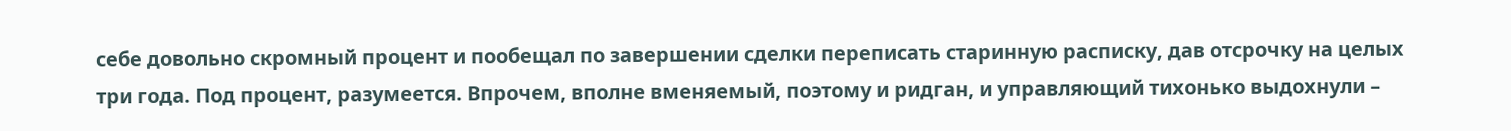себе довольно скромный процент и пообещал по завершении сделки переписать старинную расписку, дав отсрочку на целых три года. Под процент, разумеется. Впрочем, вполне вменяемый, поэтому и ридган, и управляющий тихонько выдохнули –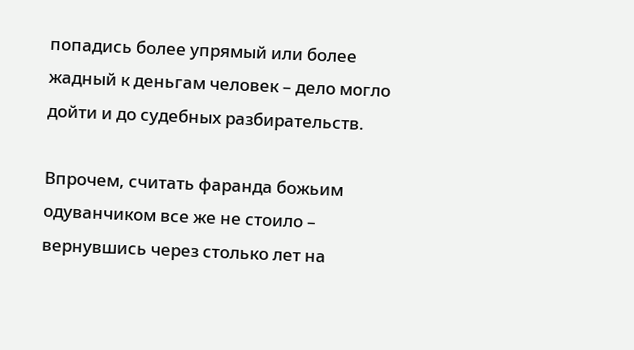попадись более упрямый или более жадный к деньгам человек – дело могло дойти и до судебных разбирательств.

Впрочем, считать фаранда божьим одуванчиком все же не стоило – вернувшись через столько лет на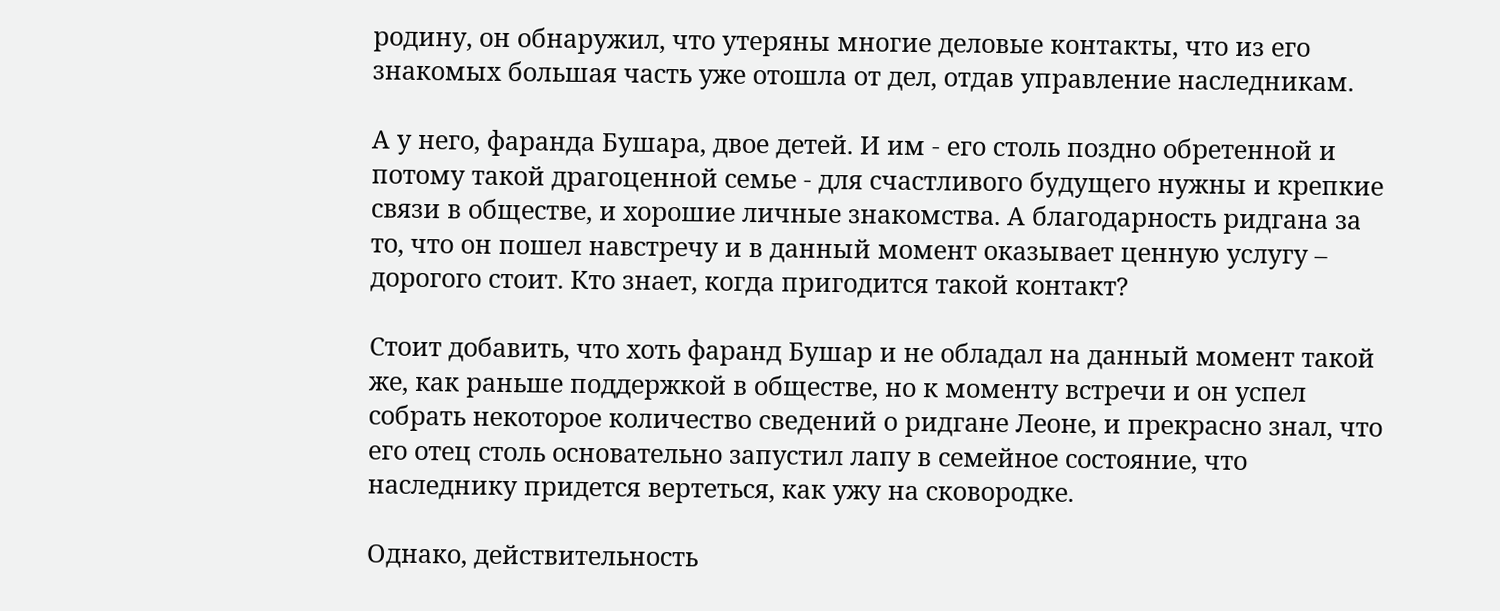родину, он обнаружил, что утеряны многие деловые контакты, что из его знакомых большая часть уже отошла от дел, отдав управление наследникам.

А у него, фаранда Бушара, двое детей. И им - его столь поздно обретенной и потому такой драгоценной семье - для счастливого будущего нужны и крепкие связи в обществе, и хорошие личные знакомства. А благодарность ридгана за то, что он пошел навстречу и в данный момент оказывает ценную услугу – дорогого стоит. Кто знает, когда пригодится такой контакт?

Стоит добавить, что хоть фаранд Бушар и не обладал на данный момент такой же, как раньше поддержкой в обществе, но к моменту встречи и он успел собрать некоторое количество сведений о ридгане Леоне, и прекрасно знал, что его отец столь основательно запустил лапу в семейное состояние, что наследнику придется вертеться, как ужу на сковородке.

Однако, действительность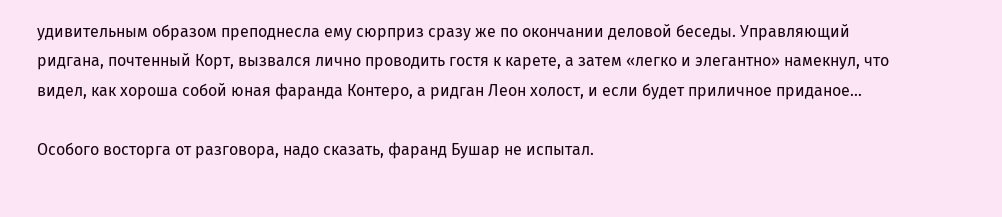удивительным образом преподнесла ему сюрприз сразу же по окончании деловой беседы. Управляющий ридгана, почтенный Корт, вызвался лично проводить гостя к карете, а затем «легко и элегантно» намекнул, что видел, как хороша собой юная фаранда Контеро, а ридган Леон холост, и если будет приличное приданое…

Особого восторга от разговора, надо сказать, фаранд Бушар не испытал.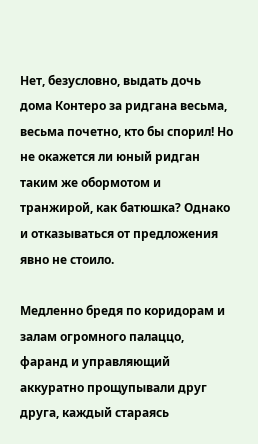Нет, безусловно, выдать дочь дома Контеро за ридгана весьма, весьма почетно, кто бы спорил! Но не окажется ли юный ридган таким же обормотом и транжирой, как батюшка? Однако и отказываться от предложения явно не стоило.

Медленно бредя по коридорам и залам огромного палаццо, фаранд и управляющий аккуратно прощупывали друг друга, каждый стараясь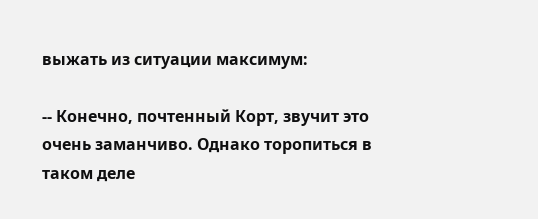выжать из ситуации максимум:

-- Конечно, почтенный Корт, звучит это очень заманчиво. Однако торопиться в таком деле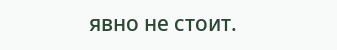явно не стоит.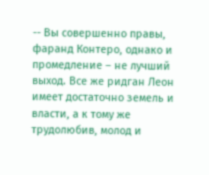-- Вы совершенно правы, фаранд Контеро, однако и промедление – не лучший выход. Все же ридган Леон имеет достаточно земель и власти, а к тому же трудолюбив, молод и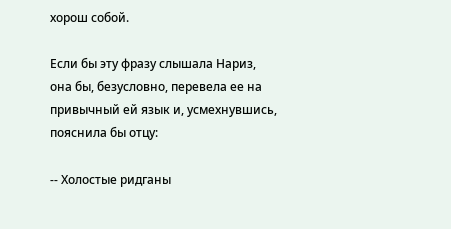хорош собой.

Если бы эту фразу слышала Нариз, она бы, безусловно, перевела ее на привычный ей язык и, усмехнувшись, пояснила бы отцу:

-- Холостые ридганы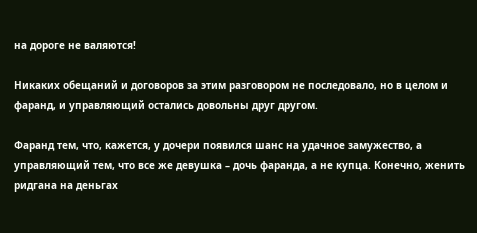на дороге не валяются!

Никаких обещаний и договоров за этим разговором не последовало, но в целом и фаранд, и управляющий остались довольны друг другом.

Фаранд тем, что, кажется, у дочери появился шанс на удачное замужество, а управляющий тем, что все же девушка – дочь фаранда, а не купца. Конечно, женить ридгана на деньгах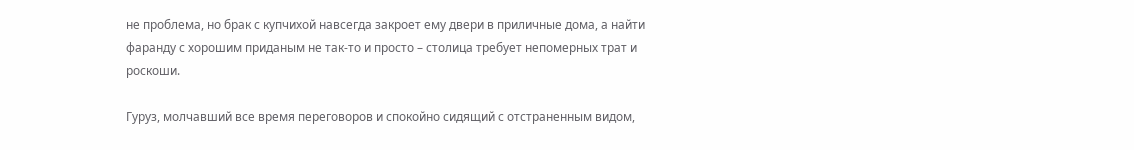не проблема, но брак с купчихой навсегда закроет ему двери в приличные дома, а найти фаранду с хорошим приданым не так-то и просто – столица требует непомерных трат и роскоши.

Гуруз, молчавший все время переговоров и спокойно сидящий с отстраненным видом,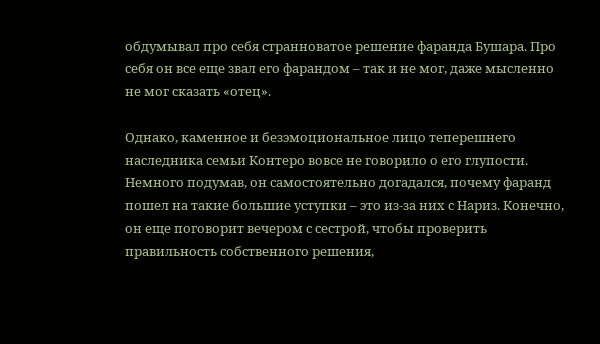обдумывал про себя странноватое решение фаранда Бушара. Про себя он все еще звал его фарандом – так и не мог, даже мысленно не мог сказать «отец».

Однако, каменное и безэмоциональное лицо теперешнего наследника семьи Контеро вовсе не говорило о его глупости. Немного подумав, он самостоятельно догадался, почему фаранд пошел на такие большие уступки – это из-за них с Нариз. Конечно, он еще поговорит вечером с сестрой, чтобы проверить правильность собственного решения,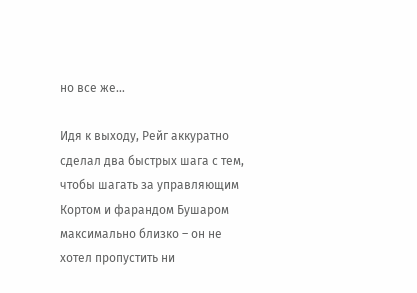но все же…

Идя к выходу, Рейг аккуратно сделал два быстрых шага с тем, чтобы шагать за управляющим Кортом и фарандом Бушаром максимально близко – он не хотел пропустить ни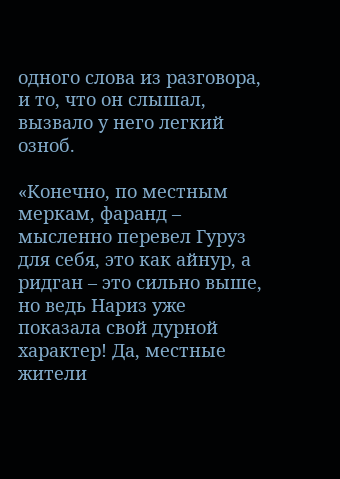одного слова из разговора, и то, что он слышал, вызвало у него легкий озноб.

«Конечно, по местным меркам, фаранд – мысленно перевел Гуруз для себя, это как айнур, а ридган – это сильно выше, но ведь Нариз уже показала свой дурной характер! Да, местные жители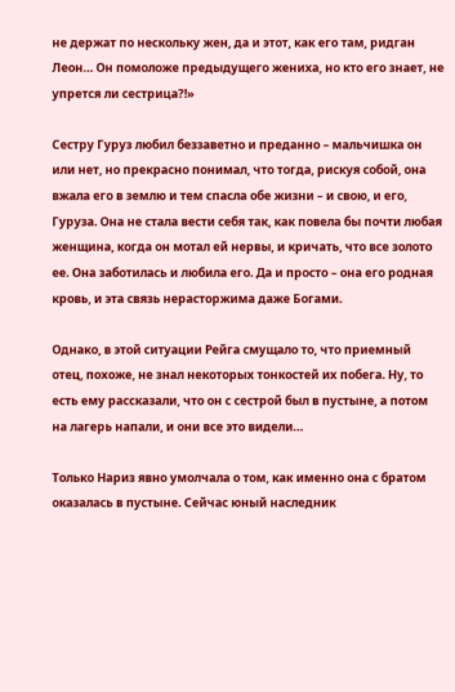не держат по нескольку жен, да и этот, как его там, ридган Леон… Он помоложе предыдущего жениха, но кто его знает, не упрется ли сестрица?!»

Сестру Гуруз любил беззаветно и преданно – мальчишка он или нет, но прекрасно понимал, что тогда, рискуя собой, она вжала его в землю и тем спасла обе жизни – и свою, и его, Гуруза. Она не стала вести себя так, как повела бы почти любая женщина, когда он мотал ей нервы, и кричать, что все золото ее. Она заботилась и любила его. Да и просто – она его родная кровь, и эта связь нерасторжима даже Богами.

Однако, в этой ситуации Рейга смущало то, что приемный отец, похоже, не знал некоторых тонкостей их побега. Ну, то есть ему рассказали, что он с сестрой был в пустыне, а потом на лагерь напали, и они все это видели…

Только Нариз явно умолчала о том, как именно она с братом оказалась в пустыне. Сейчас юный наследник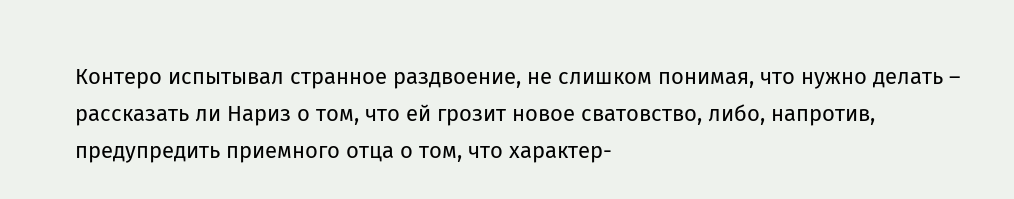Контеро испытывал странное раздвоение, не слишком понимая, что нужно делать – рассказать ли Нариз о том, что ей грозит новое сватовство, либо, напротив, предупредить приемного отца о том, что характер-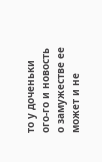то у доченьки ого-го и новость о замужестве ее может и не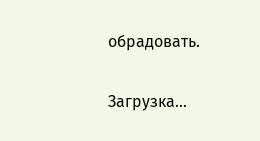обрадовать.

Загрузка...